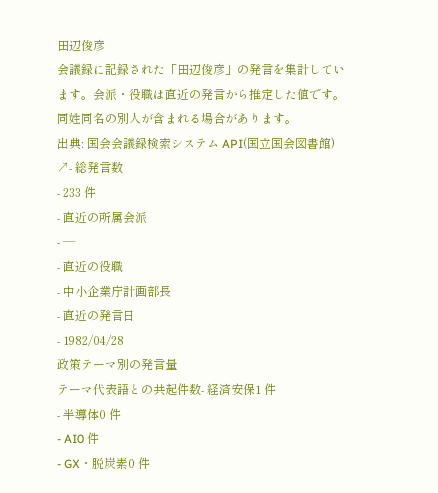田辺俊彦
会議録に記録された「田辺俊彦」の発言を集計しています。会派・役職は直近の発言から推定した値です。同姓同名の別人が含まれる場合があります。
出典: 国会会議録検索システム API(国立国会図書館) ↗- 総発言数
- 233 件
- 直近の所属会派
- —
- 直近の役職
- 中小企業庁計画部長
- 直近の発言日
- 1982/04/28
政策テーマ別の発言量
テーマ代表語との共起件数- 経済安保1 件
- 半導体0 件
- AI0 件
- GX・脱炭素0 件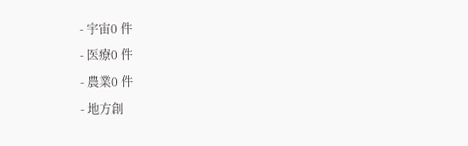- 宇宙0 件
- 医療0 件
- 農業0 件
- 地方創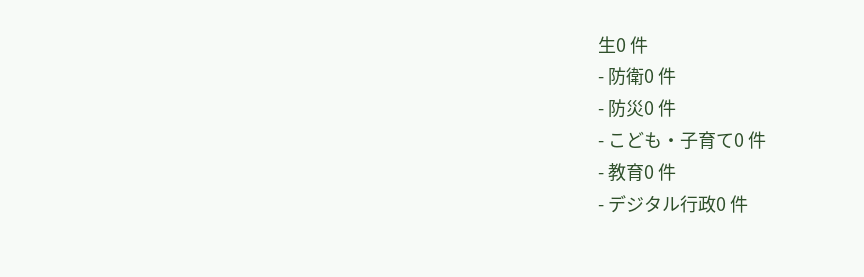生0 件
- 防衛0 件
- 防災0 件
- こども・子育て0 件
- 教育0 件
- デジタル行政0 件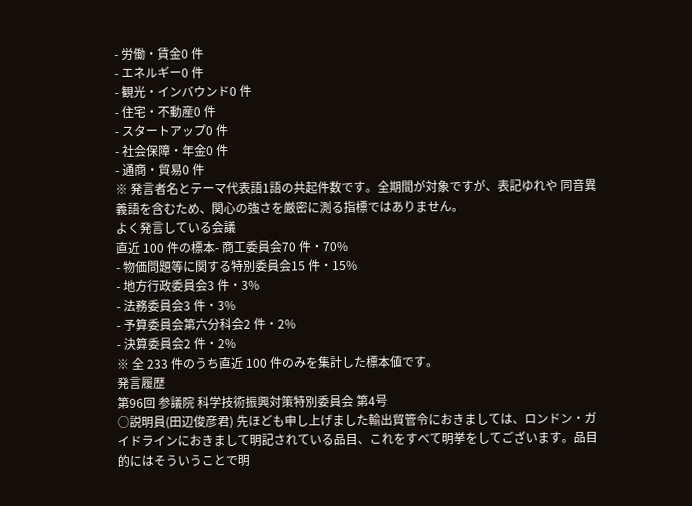- 労働・賃金0 件
- エネルギー0 件
- 観光・インバウンド0 件
- 住宅・不動産0 件
- スタートアップ0 件
- 社会保障・年金0 件
- 通商・貿易0 件
※ 発言者名とテーマ代表語1語の共起件数です。全期間が対象ですが、表記ゆれや 同音異義語を含むため、関心の強さを厳密に測る指標ではありません。
よく発言している会議
直近 100 件の標本- 商工委員会70 件・70%
- 物価問題等に関する特別委員会15 件・15%
- 地方行政委員会3 件・3%
- 法務委員会3 件・3%
- 予算委員会第六分科会2 件・2%
- 決算委員会2 件・2%
※ 全 233 件のうち直近 100 件のみを集計した標本値です。
発言履歴
第96回 参議院 科学技術振興対策特別委員会 第4号
○説明員(田辺俊彦君) 先ほども申し上げました輸出貿管令におきましては、ロンドン・ガイドラインにおきまして明記されている品目、これをすべて明挙をしてございます。品目的にはそういうことで明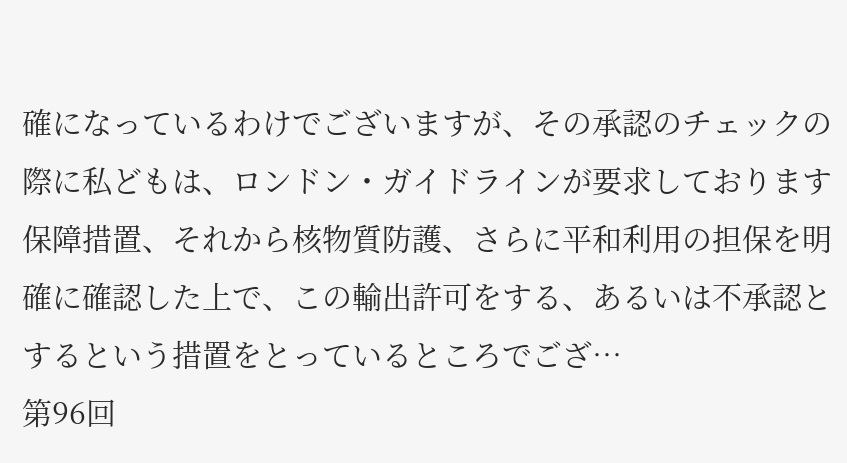確になっているわけでございますが、その承認のチェックの際に私どもは、ロンドン・ガイドラインが要求しております保障措置、それから核物質防護、さらに平和利用の担保を明確に確認した上で、この輸出許可をする、あるいは不承認とするという措置をとっているところでござ…
第96回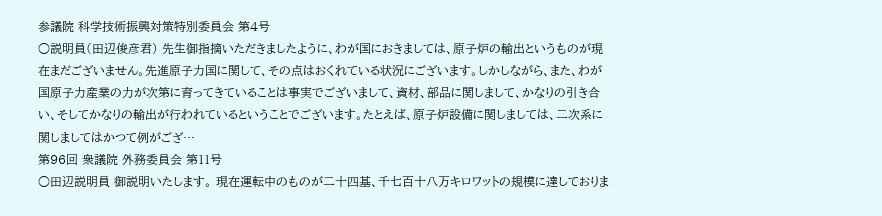参議院 科学技術振興対策特別委員会 第4号
○説明員(田辺俊彦君) 先生御指摘いただきましたように、わが国におきましては、原子炉の輸出というものが現在まだございません。先進原子力国に関して、その点はおくれている状況にございます。しかしながら、また、わが国原子力産業の力が次第に育ってきていることは事実でございまして、資材、部品に関しまして、かなりの引き合い、そしてかなりの輸出が行われているということでございます。たとえば、原子炉設備に関しましては、二次系に関しましてはかつて例がござ…
第96回 衆議院 外務委員会 第11号
○田辺説明員 御説明いたします。 現在運転中のものが二十四基、千七百十八万キロワットの規模に達しておりま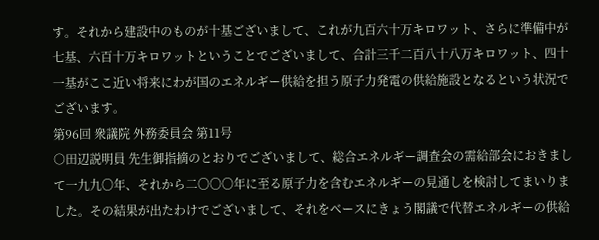す。それから建設中のものが十基ございまして、これが九百六十万キロワット、さらに準備中が七基、六百十万キロワットということでございまして、合計三千二百八十八万キロワット、四十一基がここ近い将来にわが国のエネルギー供給を担う原子力発電の供給施設となるという状況でございます。
第96回 衆議院 外務委員会 第11号
○田辺説明員 先生御指摘のとおりでございまして、総合エネルギー調査会の需給部会におきまして一九九〇年、それから二〇〇〇年に至る原子力を含むエネルギーの見通しを検討してまいりました。その結果が出たわけでございまして、それをベースにきょう閣議で代替エネルギーの供給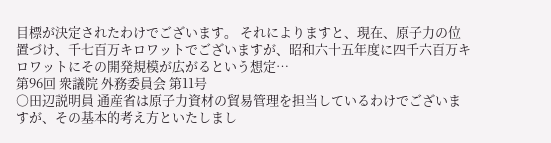目標が決定されたわけでございます。 それによりますと、現在、原子力の位置づけ、千七百万キロワットでございますが、昭和六十五年度に四千六百万キロワットにその開発規模が広がるという想定…
第96回 衆議院 外務委員会 第11号
○田辺説明員 通産省は原子力資材の貿易管理を担当しているわけでございますが、その基本的考え方といたしまし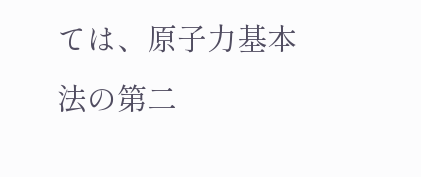ては、原子力基本法の第二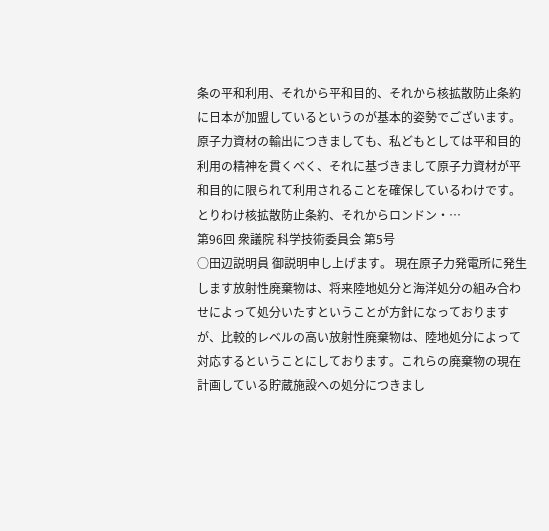条の平和利用、それから平和目的、それから核拡散防止条約に日本が加盟しているというのが基本的姿勢でございます。原子力資材の輸出につきましても、私どもとしては平和目的利用の精神を貫くべく、それに基づきまして原子力資材が平和目的に限られて利用されることを確保しているわけです。とりわけ核拡散防止条約、それからロンドン・…
第96回 衆議院 科学技術委員会 第5号
○田辺説明員 御説明申し上げます。 現在原子力発電所に発生します放射性廃棄物は、将来陸地処分と海洋処分の組み合わせによって処分いたすということが方針になっておりますが、比較的レベルの高い放射性廃棄物は、陸地処分によって対応するということにしております。これらの廃棄物の現在計画している貯蔵施設への処分につきまし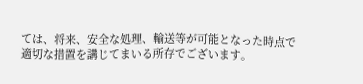ては、将来、安全な処理、輸送等が可能となった時点で適切な措置を講じてまいる所存でございます。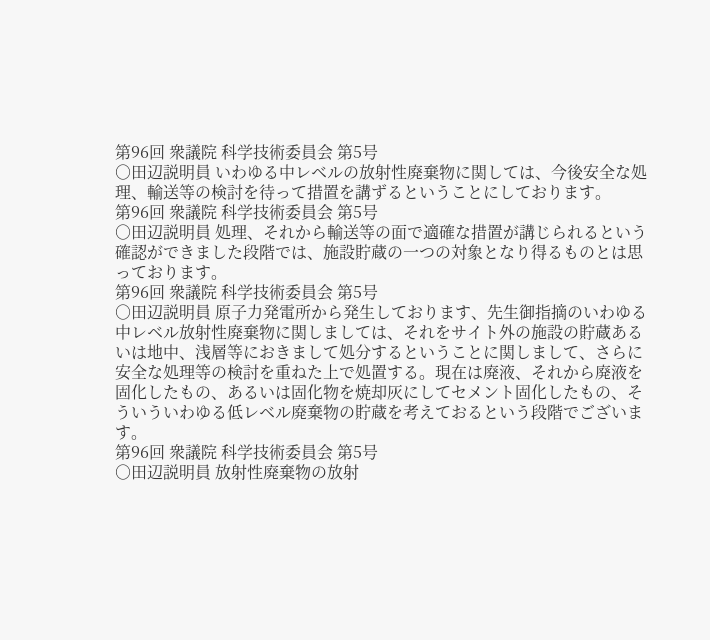第96回 衆議院 科学技術委員会 第5号
○田辺説明員 いわゆる中レベルの放射性廃棄物に関しては、今後安全な処理、輸送等の検討を待って措置を講ずるということにしております。
第96回 衆議院 科学技術委員会 第5号
○田辺説明員 処理、それから輸送等の面で適確な措置が講じられるという確認ができました段階では、施設貯蔵の一つの対象となり得るものとは思っております。
第96回 衆議院 科学技術委員会 第5号
○田辺説明員 原子力発電所から発生しております、先生御指摘のいわゆる中レベル放射性廃棄物に関しましては、それをサイト外の施設の貯蔵あるいは地中、浅層等におきまして処分するということに関しまして、さらに安全な処理等の検討を重ねた上で処置する。現在は廃液、それから廃液を固化したもの、あるいは固化物を焼却灰にしてセメント固化したもの、そういういわゆる低レベル廃棄物の貯蔵を考えておるという段階でございます。
第96回 衆議院 科学技術委員会 第5号
○田辺説明員 放射性廃棄物の放射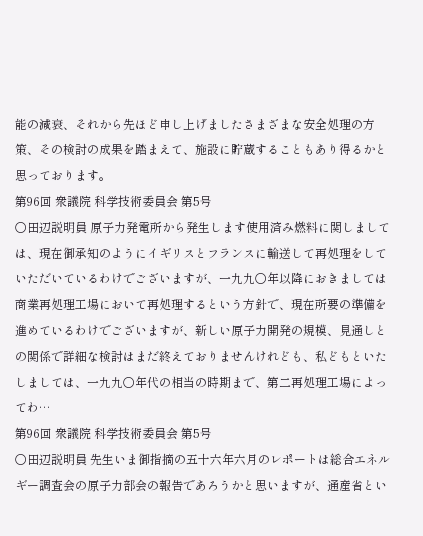能の減衰、それから先ほど申し上げましたさまざまな安全処理の方策、その検討の成果を踏まえて、施設に貯蔵することもあり得るかと思っております。
第96回 衆議院 科学技術委員会 第5号
○田辺説明員 原子力発電所から発生します使用済み燃料に関しましては、現在御承知のようにイギリスとフランスに輸送して再処理をしていただいているわけでございますが、一九九〇年以降におきましては商業再処理工場において再処理するという方針で、現在所要の準備を進めているわけでございますが、新しい原子力開発の規模、見通しとの関係で詳細な検討はまだ終えておりませんけれども、私どもといたしましては、一九九〇年代の相当の時期まで、第二再処理工場によってわ…
第96回 衆議院 科学技術委員会 第5号
○田辺説明員 先生いま御指摘の五十六年六月のレポートは総合エネルギー調査会の原子力部会の報告であろうかと思いますが、通産省とい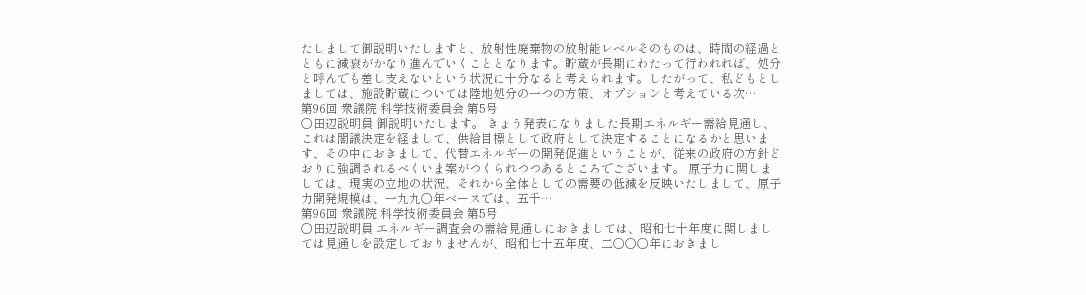たしまして御説明いたしますと、放射性廃棄物の放射能レベルそのものは、時間の経過とともに減衰がかなり進んでいくこととなります。貯蔵が長期にわたって行われれば、処分と呼んでも差し支えないという状況に十分なると考えられます。したがって、私どもとしましては、施設貯蔵については陸地処分の一つの方策、オプションと考えている次…
第96回 衆議院 科学技術委員会 第5号
○田辺説明員 御説明いたします。 きょう発表になりました長期エネルギー需給見通し、これは閣議決定を経まして、供給目標として政府として決定することになるかと思います、その中におきまして、代替エネルギーの開発促進ということが、従来の政府の方針どおりに強調されるべくいま案がつくられつつあるところでございます。 原子力に関しましては、現実の立地の状況、それから全体としての需要の低減を反映いたしまして、原子力開発規模は、一九九〇年ベースでは、五千…
第96回 衆議院 科学技術委員会 第5号
○田辺説明員 エネルギー調査会の需給見通しにおきましては、昭和七十年度に関しましては見通しを設定しておりませんが、昭和七十五年度、二〇〇〇年におきまし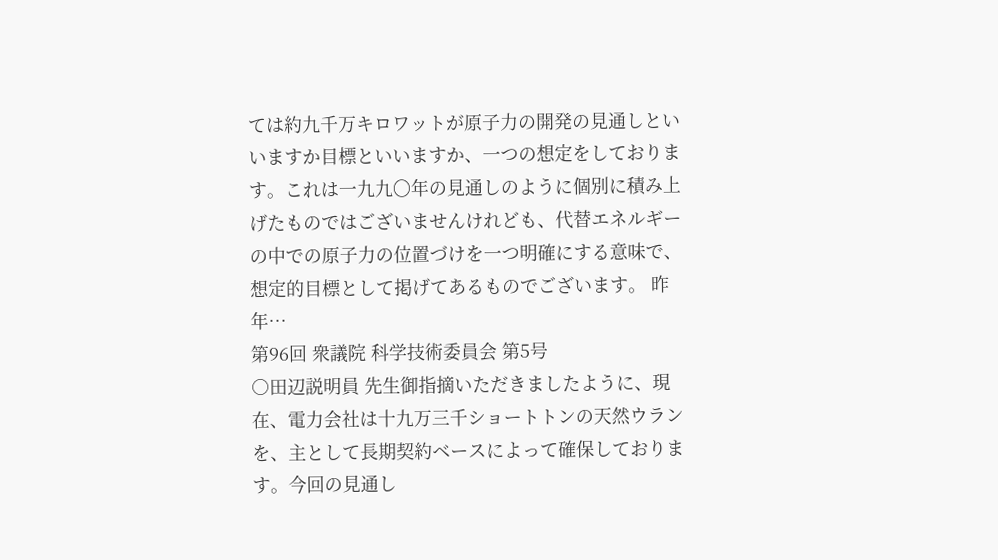ては約九千万キロワットが原子力の開発の見通しといいますか目標といいますか、一つの想定をしております。これは一九九〇年の見通しのように個別に積み上げたものではございませんけれども、代替エネルギーの中での原子力の位置づけを一つ明確にする意味で、想定的目標として掲げてあるものでございます。 昨年…
第96回 衆議院 科学技術委員会 第5号
○田辺説明員 先生御指摘いただきましたように、現在、電力会社は十九万三千ショートトンの天然ウランを、主として長期契約ベースによって確保しております。今回の見通し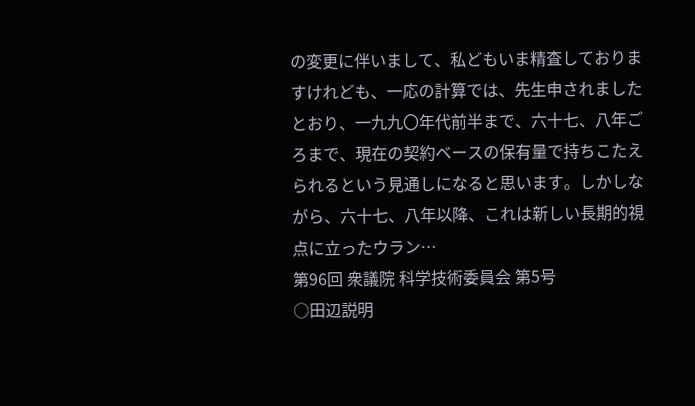の変更に伴いまして、私どもいま精査しておりますけれども、一応の計算では、先生申されましたとおり、一九九〇年代前半まで、六十七、八年ごろまで、現在の契約ベースの保有量で持ちこたえられるという見通しになると思います。しかしながら、六十七、八年以降、これは新しい長期的視点に立ったウラン…
第96回 衆議院 科学技術委員会 第5号
○田辺説明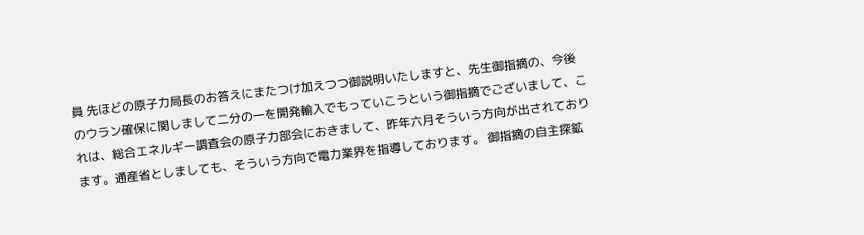員 先ほどの原子力局長のお答えにまたつけ加えつつ御説明いたしますと、先生御指摘の、今後のウラン確保に関しまして二分の一を開発輸入でもっていこうという御指摘でございまして、これは、総合エネルギー調査会の原子力部会におきまして、昨年六月そういう方向が出されております。通産省としましても、そういう方向で電力業界を指導しております。 御指摘の自主探鉱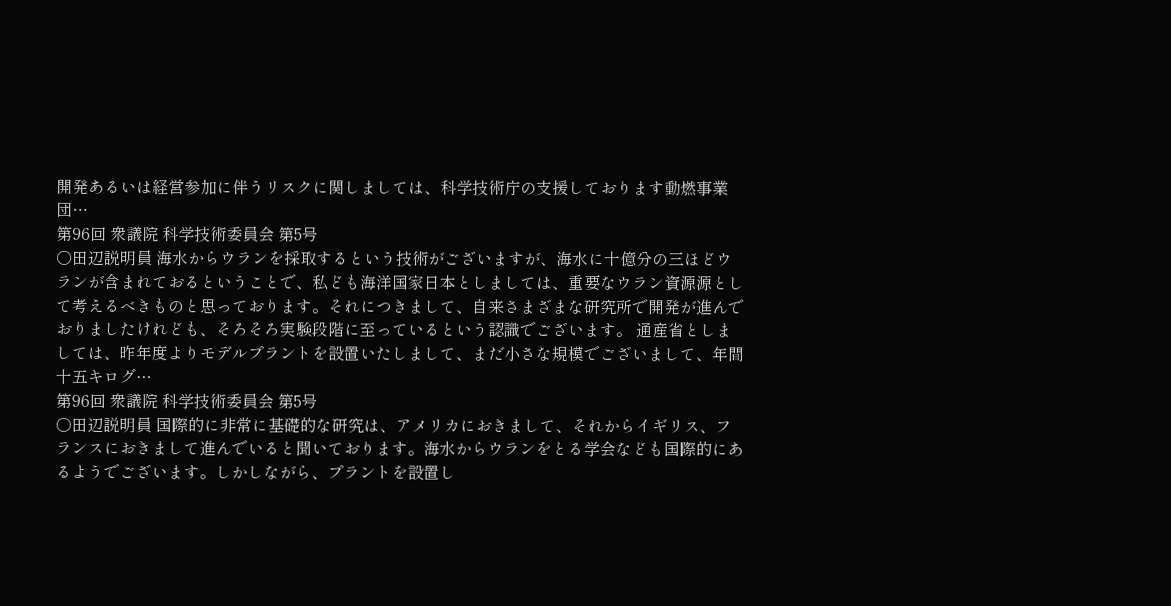開発あるいは経営参加に伴うリスクに関しましては、科学技術庁の支援しております動燃事業団…
第96回 衆議院 科学技術委員会 第5号
○田辺説明員 海水からウランを採取するという技術がございますが、海水に十億分の三ほどウランが含まれておるということで、私ども海洋国家日本としましては、重要なウラン資源源として考えるべきものと思っております。それにつきまして、自来さまざまな研究所で開発が進んでおりましたけれども、そろそろ実験段階に至っているという認識でございます。 通産省としましては、昨年度よりモデルプラントを設置いたしまして、まだ小さな規模でございまして、年間十五キログ…
第96回 衆議院 科学技術委員会 第5号
○田辺説明員 国際的に非常に基礎的な研究は、アメリカにおきまして、それからイギリス、フランスにおきまして進んでいると聞いております。海水からウランをとる学会なども国際的にあるようでございます。しかしながら、プラントを設置し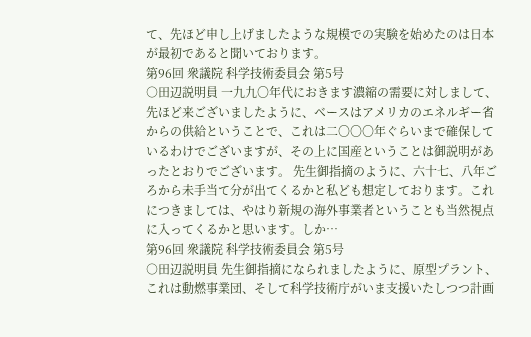て、先ほど申し上げましたような規模での実験を始めたのは日本が最初であると聞いております。
第96回 衆議院 科学技術委員会 第5号
○田辺説明員 一九九〇年代におきます濃縮の需要に対しまして、先ほど来ございましたように、ベースはアメリカのエネルギー省からの供給ということで、これは二〇〇〇年ぐらいまで確保しているわけでございますが、その上に国産ということは御説明があったとおりでございます。 先生御指摘のように、六十七、八年ごろから未手当て分が出てくるかと私ども想定しております。これにつきましては、やはり新規の海外事業者ということも当然視点に入ってくるかと思います。しか…
第96回 衆議院 科学技術委員会 第5号
○田辺説明員 先生御指摘になられましたように、原型プラント、これは動燃事業団、そして科学技術庁がいま支援いたしつつ計画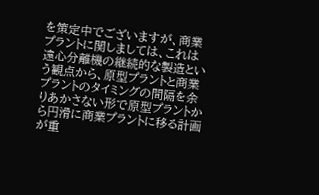を策定中でございますが、商業プラントに関しましては、これは遠心分離機の継続的な製造という観点から、原型プラントと商業プラントのタイミングの間隔を余りあかさない形で原型プラントから円滑に商業プラントに移る計画が重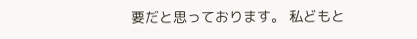要だと思っております。 私どもと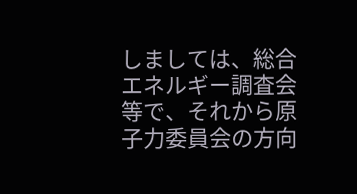しましては、総合エネルギー調査会等で、それから原子力委員会の方向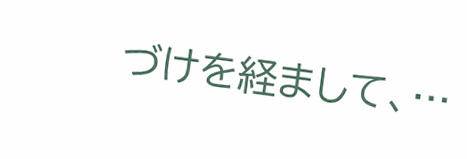づけを経まして、…